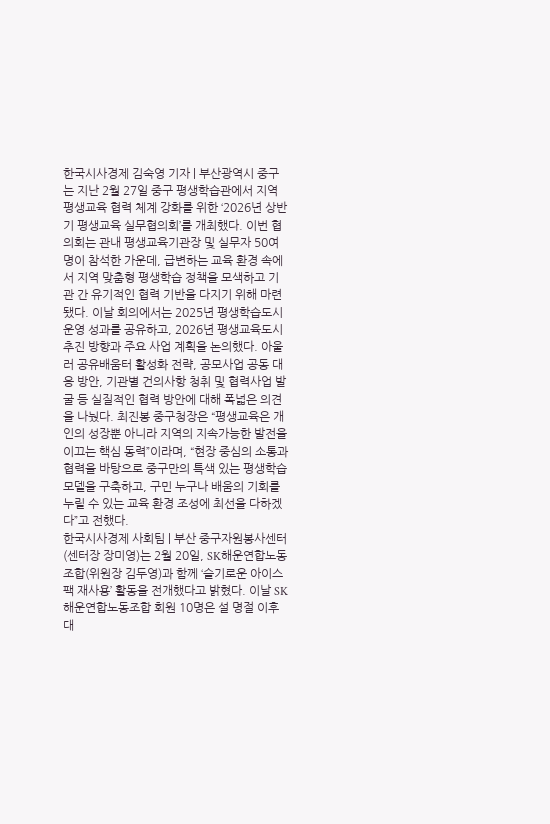한국시사경제 김숙영 기자 | 부산광역시 중구는 지난 2월 27일 중구 평생학습관에서 지역 평생교육 협력 체계 강화를 위한 ‘2026년 상반기 평생교육 실무협의회’를 개최했다. 이번 협의회는 관내 평생교육기관장 및 실무자 50여명이 참석한 가운데, 급변하는 교육 환경 속에서 지역 맞춤형 평생학습 정책을 모색하고 기관 간 유기적인 협력 기반을 다지기 위해 마련됐다. 이날 회의에서는 2025년 평생학습도시 운영 성과를 공유하고, 2026년 평생교육도시 추진 방향과 주요 사업 계획을 논의했다. 아울러 공유배움터 활성화 전략, 공모사업 공동 대응 방안, 기관별 건의사항 청취 및 협력사업 발굴 등 실질적인 협력 방안에 대해 폭넓은 의견을 나눴다. 최진봉 중구청장은 “평생교육은 개인의 성장뿐 아니라 지역의 지속가능한 발전을 이끄는 핵심 동력”이라며, “현장 중심의 소통과 협력을 바탕으로 중구만의 특색 있는 평생학습 모델을 구축하고, 구민 누구나 배움의 기회를 누릴 수 있는 교육 환경 조성에 최선을 다하겠다”고 전했다.
한국시사경제 사회팀 | 부산 중구자원봉사센터(센터장 장미영)는 2월 20일, SK해운연합노동조합(위원장 김두영)과 함께 ‘슬기로운 아이스팩 재사용’ 활동을 전개했다고 밝혔다. 이날 SK해운연합노동조합 회원 10명은 설 명절 이후 대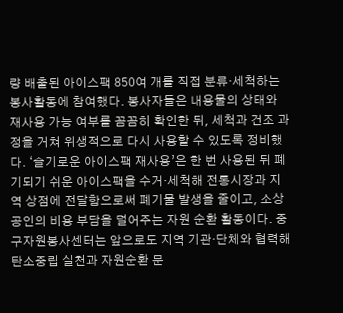량 배출된 아이스팩 850여 개를 직접 분류·세척하는 봉사활동에 참여했다. 봉사자들은 내용물의 상태와 재사용 가능 여부를 꼼꼼히 확인한 뒤, 세척과 건조 과정을 거쳐 위생적으로 다시 사용할 수 있도록 정비했다. ‘슬기로운 아이스팩 재사용’은 한 번 사용된 뒤 폐기되기 쉬운 아이스팩을 수거·세척해 전통시장과 지역 상점에 전달함으로써 폐기물 발생을 줄이고, 소상공인의 비용 부담을 덜어주는 자원 순환 활동이다. 중구자원봉사센터는 앞으로도 지역 기관·단체와 협력해 탄소중립 실천과 자원순환 문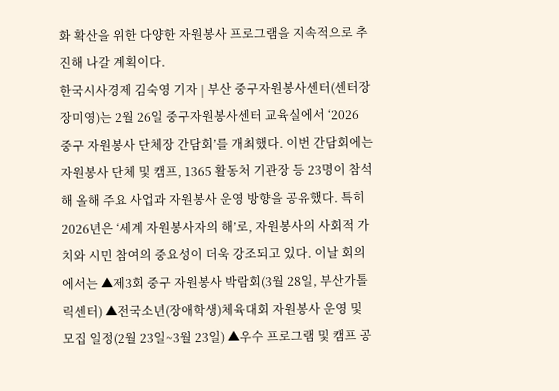화 확산을 위한 다양한 자원봉사 프로그램을 지속적으로 추진해 나갈 계획이다.
한국시사경제 김숙영 기자 | 부산 중구자원봉사센터(센터장 장미영)는 2월 26일 중구자원봉사센터 교육실에서 ‘2026 중구 자원봉사 단체장 간담회’를 개최했다. 이번 간담회에는 자원봉사 단체 및 캠프, 1365 활동처 기관장 등 23명이 참석해 올해 주요 사업과 자원봉사 운영 방향을 공유했다. 특히 2026년은 ‘세계 자원봉사자의 해’로, 자원봉사의 사회적 가치와 시민 참여의 중요성이 더욱 강조되고 있다. 이날 회의에서는 ▲제3회 중구 자원봉사 박람회(3월 28일, 부산가톨릭센터) ▲전국소년(장애학생)체육대회 자원봉사 운영 및 모집 일정(2월 23일~3월 23일) ▲우수 프로그램 및 캠프 공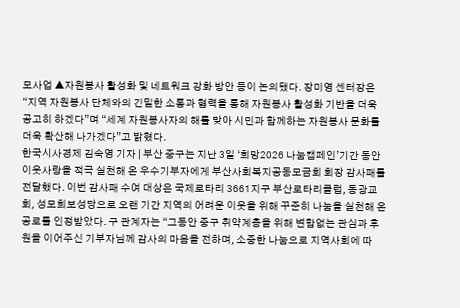모사업 ▲자원봉사 활성화 및 네트워크 강화 방안 등이 논의됐다. 장미영 센터장은 “지역 자원봉사 단체와의 긴밀한 소통과 협력을 통해 자원봉사 활성화 기반을 더욱 공고히 하겠다”며 “세계 자원봉사자의 해를 맞아 시민과 함께하는 자원봉사 문화를 더욱 확산해 나가겠다”고 밝혔다.
한국시사경제 김숙영 기자 | 부산 중구는 지난 3일 ‘희망2026 나눔캠페인’기간 동안 이웃사랑을 적극 실천해 온 우수기부자에게 부산사회복지공동모금회 회장 감사패를 전달했다. 이번 감사패 수여 대상은 국제로타리 3661지구 부산로타리클럽, 동광교회, 성모희보성당으로 오랜 기간 지역의 어려운 이웃을 위해 꾸준히 나눔을 실천해 온 공로를 인정받았다. 구 관계자는 “그동안 중구 취약계층을 위해 변함없는 관심과 후원을 이어주신 기부자님께 감사의 마음을 전하며, 소중한 나눔으로 지역사회에 따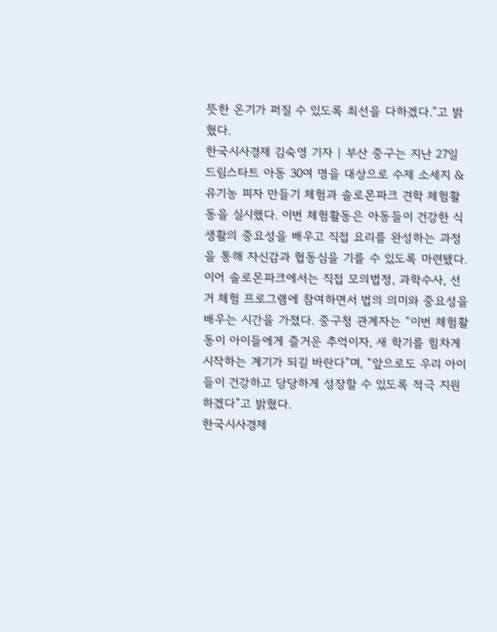뜻한 온기가 퍼질 수 있도록 최선을 다하겠다.”고 밝혔다.
한국시사경제 김숙영 기자 | 부산 중구는 지난 27일 드림스타트 아동 30여 명을 대상으로 수제 소세지 & 유기농 피자 만들기 체험과 솔로몬파크 견학 체험활동을 실시했다. 이번 체험활동은 아동들이 건강한 식생활의 중요성을 배우고 직접 요리를 완성하는 과정을 통해 자신감과 협동심을 기를 수 있도록 마련됐다. 이어 솔로몬파크에서는 직접 모의법정, 과학수사, 선거 체험 프로그램에 참여하면서 법의 의미와 중요성을 배우는 시간을 가졌다. 중구청 관계자는 “이번 체험활동이 아이들에게 즐거운 추억이자, 새 학기를 힘차게 시작하는 계기가 되길 바란다”며, “앞으로도 우리 아이들이 건강하고 당당하게 성장할 수 있도록 적극 지원하겠다”고 밝혔다.
한국시사경제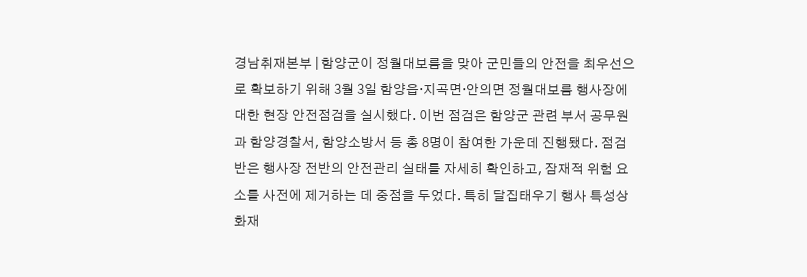경남취재본부 | 함양군이 정월대보름을 맞아 군민들의 안전을 최우선으로 확보하기 위해 3월 3일 함양읍·지곡면·안의면 정월대보름 행사장에 대한 현장 안전점검을 실시했다. 이번 점검은 함양군 관련 부서 공무원과 함양경찰서, 함양소방서 등 총 8명이 참여한 가운데 진행됐다. 점검반은 행사장 전반의 안전관리 실태를 자세히 확인하고, 잠재적 위험 요소를 사전에 제거하는 데 중점을 두었다. 특히 달집태우기 행사 특성상 화재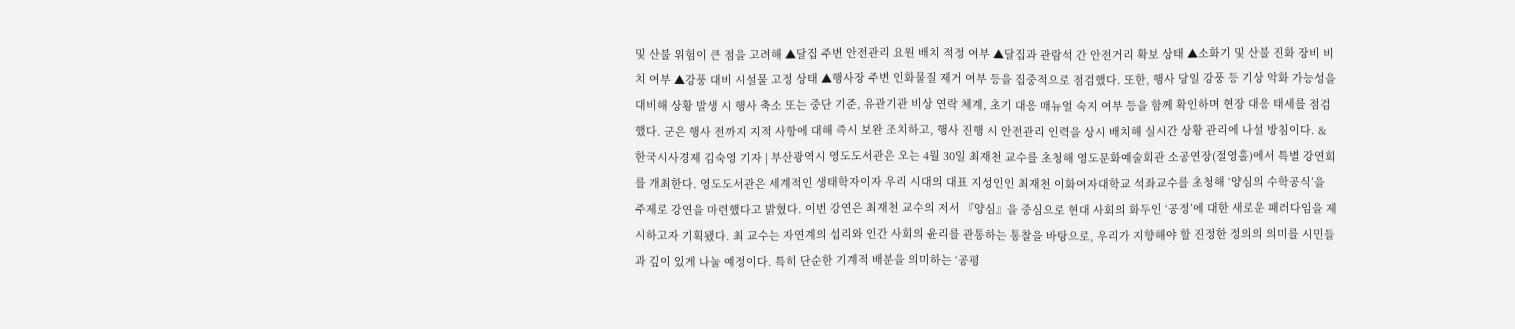및 산불 위험이 큰 점을 고려해 ▲달집 주변 안전관리 요원 배치 적정 여부 ▲달집과 관람석 간 안전거리 확보 상태 ▲소화기 및 산불 진화 장비 비치 여부 ▲강풍 대비 시설물 고정 상태 ▲행사장 주변 인화물질 제거 여부 등을 집중적으로 점검했다. 또한, 행사 당일 강풍 등 기상 악화 가능성을 대비해 상황 발생 시 행사 축소 또는 중단 기준, 유관기관 비상 연락 체계, 초기 대응 매뉴얼 숙지 여부 등을 함께 확인하며 현장 대응 태세를 점검했다. 군은 행사 전까지 지적 사항에 대해 즉시 보완 조치하고, 행사 진행 시 안전관리 인력을 상시 배치해 실시간 상황 관리에 나설 방침이다. &
한국시사경제 김숙영 기자 | 부산광역시 영도도서관은 오는 4월 30일 최재천 교수를 초청해 영도문화예술회관 소공연장(절영홀)에서 특별 강연회를 개최한다. 영도도서관은 세계적인 생태학자이자 우리 시대의 대표 지성인인 최재천 이화여자대학교 석좌교수를 초청해 ‘양심의 수학공식’을 주제로 강연을 마련했다고 밝혔다. 이번 강연은 최재천 교수의 저서 『양심』을 중심으로 현대 사회의 화두인 ‘공정’에 대한 새로운 패러다임을 제시하고자 기획됐다. 최 교수는 자연계의 섭리와 인간 사회의 윤리를 관통하는 통찰을 바탕으로, 우리가 지향해야 할 진정한 정의의 의미를 시민들과 깊이 있게 나눌 예정이다. 특히 단순한 기계적 배분을 의미하는 ‘공평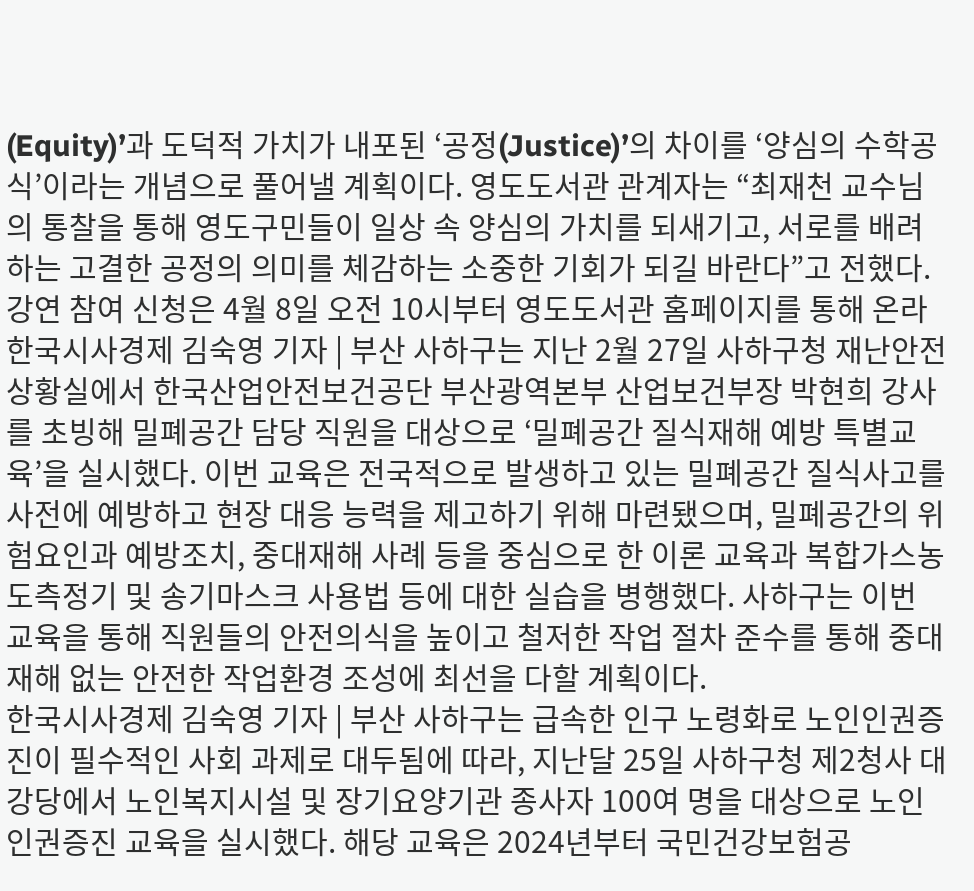(Equity)’과 도덕적 가치가 내포된 ‘공정(Justice)’의 차이를 ‘양심의 수학공식’이라는 개념으로 풀어낼 계획이다. 영도도서관 관계자는 “최재천 교수님의 통찰을 통해 영도구민들이 일상 속 양심의 가치를 되새기고, 서로를 배려하는 고결한 공정의 의미를 체감하는 소중한 기회가 되길 바란다”고 전했다. 강연 참여 신청은 4월 8일 오전 10시부터 영도도서관 홈페이지를 통해 온라
한국시사경제 김숙영 기자 | 부산 사하구는 지난 2월 27일 사하구청 재난안전상황실에서 한국산업안전보건공단 부산광역본부 산업보건부장 박현희 강사를 초빙해 밀폐공간 담당 직원을 대상으로 ‘밀폐공간 질식재해 예방 특별교육’을 실시했다. 이번 교육은 전국적으로 발생하고 있는 밀폐공간 질식사고를 사전에 예방하고 현장 대응 능력을 제고하기 위해 마련됐으며, 밀폐공간의 위험요인과 예방조치, 중대재해 사례 등을 중심으로 한 이론 교육과 복합가스농도측정기 및 송기마스크 사용법 등에 대한 실습을 병행했다. 사하구는 이번 교육을 통해 직원들의 안전의식을 높이고 철저한 작업 절차 준수를 통해 중대재해 없는 안전한 작업환경 조성에 최선을 다할 계획이다.
한국시사경제 김숙영 기자 | 부산 사하구는 급속한 인구 노령화로 노인인권증진이 필수적인 사회 과제로 대두됨에 따라, 지난달 25일 사하구청 제2청사 대강당에서 노인복지시설 및 장기요양기관 종사자 100여 명을 대상으로 노인인권증진 교육을 실시했다. 해당 교육은 2024년부터 국민건강보험공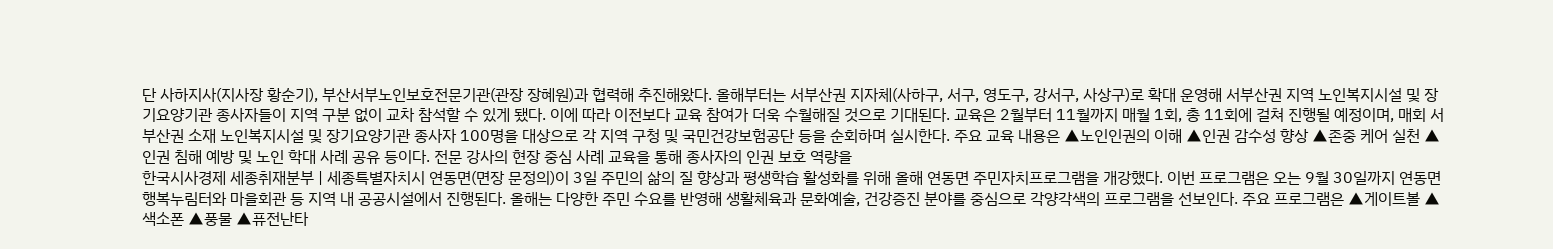단 사하지사(지사장 황순기), 부산서부노인보호전문기관(관장 장혜원)과 협력해 추진해왔다. 올해부터는 서부산권 지자체(사하구, 서구, 영도구, 강서구, 사상구)로 확대 운영해 서부산권 지역 노인복지시설 및 장기요양기관 종사자들이 지역 구분 없이 교차 참석할 수 있게 됐다. 이에 따라 이전보다 교육 참여가 더욱 수월해질 것으로 기대된다. 교육은 2월부터 11월까지 매월 1회, 총 11회에 걸쳐 진행될 예정이며, 매회 서부산권 소재 노인복지시설 및 장기요양기관 종사자 100명을 대상으로 각 지역 구청 및 국민건강보험공단 등을 순회하며 실시한다. 주요 교육 내용은 ▲노인인권의 이해 ▲인권 감수성 향상 ▲존중 케어 실천 ▲인권 침해 예방 및 노인 학대 사례 공유 등이다. 전문 강사의 현장 중심 사례 교육을 통해 종사자의 인권 보호 역량을
한국시사경제 세종취재분부 | 세종특별자치시 연동면(면장 문정의)이 3일 주민의 삶의 질 향상과 평생학습 활성화를 위해 올해 연동면 주민자치프로그램을 개강했다. 이번 프로그램은 오는 9월 30일까지 연동면 행복누림터와 마을회관 등 지역 내 공공시설에서 진행된다. 올해는 다양한 주민 수요를 반영해 생활체육과 문화예술, 건강증진 분야를 중심으로 각양각색의 프로그램을 선보인다. 주요 프로그램은 ▲게이트볼 ▲색소폰 ▲풍물 ▲퓨전난타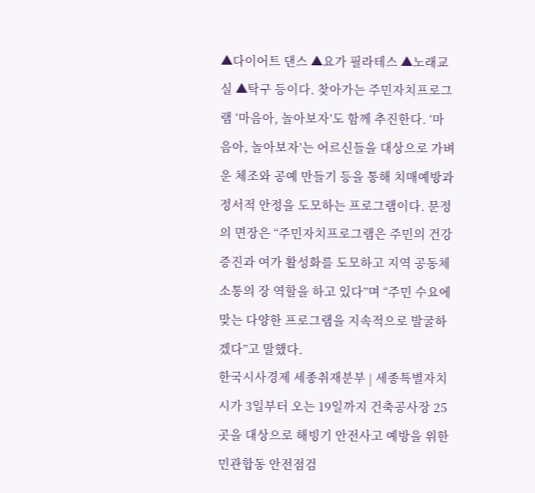▲다이어트 댄스 ▲요가 필라테스 ▲노래교실 ▲탁구 등이다. 찾아가는 주민자치프로그램 ‘마음아, 놀아보자’도 함께 추진한다. ‘마음아, 놀아보자’는 어르신들을 대상으로 가벼운 체조와 공예 만들기 등을 통해 치매예방과 정서적 안정을 도모하는 프로그램이다. 문정의 면장은 “주민자치프로그램은 주민의 건강 증진과 여가 활성화를 도모하고 지역 공동체 소통의 장 역할을 하고 있다”며 “주민 수요에 맞는 다양한 프로그램을 지속적으로 발굴하겠다”고 말했다.
한국시사경제 세종취재분부 | 세종특별자치시가 3일부터 오는 19일까지 건축공사장 25곳을 대상으로 해빙기 안전사고 예방을 위한 민관합동 안전점검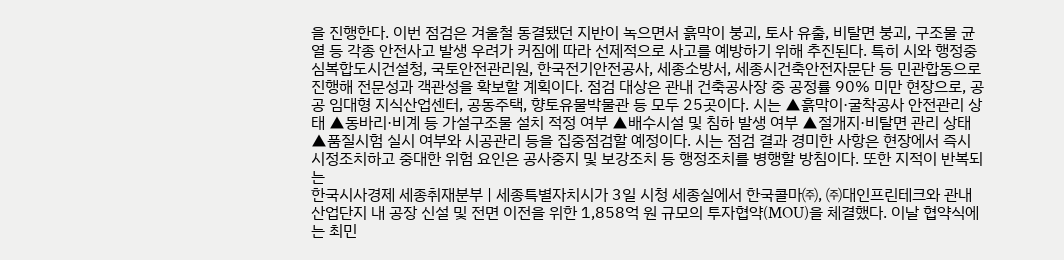을 진행한다. 이번 점검은 겨울철 동결됐던 지반이 녹으면서 흙막이 붕괴, 토사 유출, 비탈면 붕괴, 구조물 균열 등 각종 안전사고 발생 우려가 커짐에 따라 선제적으로 사고를 예방하기 위해 추진된다. 특히 시와 행정중심복합도시건설청, 국토안전관리원, 한국전기안전공사, 세종소방서, 세종시건축안전자문단 등 민관합동으로 진행해 전문성과 객관성을 확보할 계획이다. 점검 대상은 관내 건축공사장 중 공정률 90% 미만 현장으로, 공공 임대형 지식산업센터, 공동주택, 향토유물박물관 등 모두 25곳이다. 시는 ▲흙막이·굴착공사 안전관리 상태 ▲동바리·비계 등 가설구조물 설치 적정 여부 ▲배수시설 및 침하 발생 여부 ▲절개지·비탈면 관리 상태 ▲품질시험 실시 여부와 시공관리 등을 집중점검할 예정이다. 시는 점검 결과 경미한 사항은 현장에서 즉시 시정조치하고 중대한 위험 요인은 공사중지 및 보강조치 등 행정조치를 병행할 방침이다. 또한 지적이 반복되는
한국시사경제 세종취재분부 | 세종특별자치시가 3일 시청 세종실에서 한국콜마㈜, ㈜대인프린테크와 관내 산업단지 내 공장 신설 및 전면 이전을 위한 1,858억 원 규모의 투자협약(MOU)을 체결했다. 이날 협약식에는 최민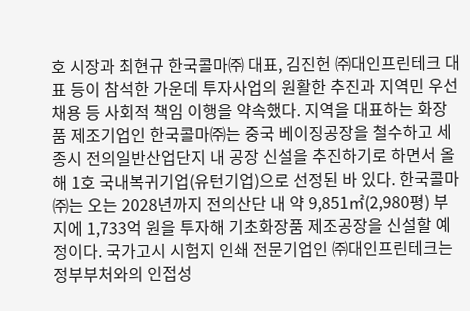호 시장과 최현규 한국콜마㈜ 대표, 김진헌 ㈜대인프린테크 대표 등이 참석한 가운데 투자사업의 원활한 추진과 지역민 우선 채용 등 사회적 책임 이행을 약속했다. 지역을 대표하는 화장품 제조기업인 한국콜마㈜는 중국 베이징공장을 철수하고 세종시 전의일반산업단지 내 공장 신설을 추진하기로 하면서 올해 1호 국내복귀기업(유턴기업)으로 선정된 바 있다. 한국콜마㈜는 오는 2028년까지 전의산단 내 약 9,851㎡(2,980평) 부지에 1,733억 원을 투자해 기초화장품 제조공장을 신설할 예정이다. 국가고시 시험지 인쇄 전문기업인 ㈜대인프린테크는 정부부처와의 인접성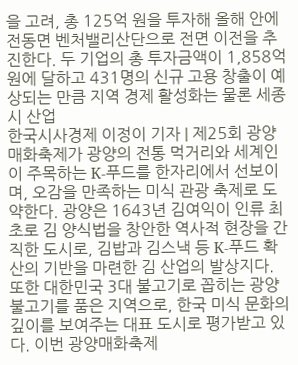을 고려, 총 125억 원을 투자해 올해 안에 전동면 벤처밸리산단으로 전면 이전을 추진한다. 두 기업의 총 투자금액이 1,858억 원에 달하고 431명의 신규 고용 창출이 예상되는 만큼 지역 경제 활성화는 물론 세종시 산업
한국시사경제 이정이 기자 | 제25회 광양매화축제가 광양의 전통 먹거리와 세계인이 주목하는 K-푸드를 한자리에서 선보이며, 오감을 만족하는 미식 관광 축제로 도약한다. 광양은 1643년 김여익이 인류 최초로 김 양식법을 창안한 역사적 현장을 간직한 도시로, 김밥과 김스낵 등 K-푸드 확산의 기반을 마련한 김 산업의 발상지다. 또한 대한민국 3대 불고기로 꼽히는 광양불고기를 품은 지역으로, 한국 미식 문화의 깊이를 보여주는 대표 도시로 평가받고 있다. 이번 광양매화축제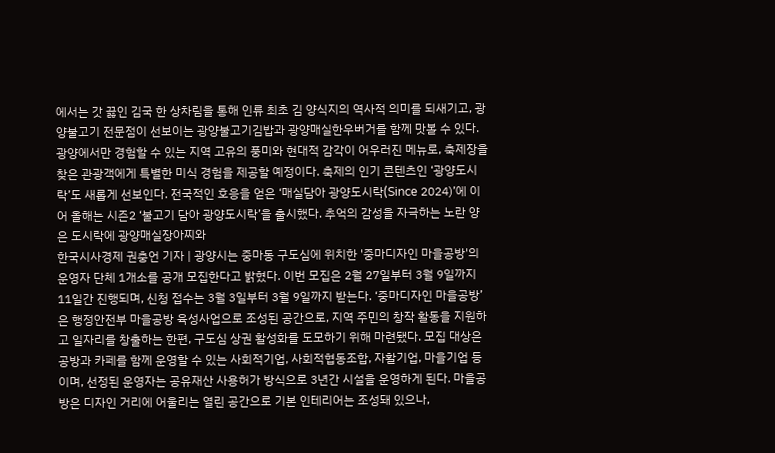에서는 갓 끓인 김국 한 상차림을 통해 인류 최초 김 양식지의 역사적 의미를 되새기고, 광양불고기 전문점이 선보이는 광양불고기김밥과 광양매실한우버거를 함께 맛볼 수 있다. 광양에서만 경험할 수 있는 지역 고유의 풍미와 현대적 감각이 어우러진 메뉴로, 축제장을 찾은 관광객에게 특별한 미식 경험을 제공할 예정이다. 축제의 인기 콘텐츠인 ‘광양도시락’도 새롭게 선보인다. 전국적인 호응을 얻은 ‘매실담아 광양도시락(Since 2024)’에 이어 올해는 시즌2 ‘불고기 담아 광양도시락’을 출시했다. 추억의 감성을 자극하는 노란 양은 도시락에 광양매실장아찌와
한국시사경제 권충언 기자 | 광양시는 중마동 구도심에 위치한 '중마디자인 마을공방'의 운영자 단체 1개소를 공개 모집한다고 밝혔다. 이번 모집은 2월 27일부터 3월 9일까지 11일간 진행되며, 신청 접수는 3월 3일부터 3월 9일까지 받는다. ‘중마디자인 마을공방’은 행정안전부 마을공방 육성사업으로 조성된 공간으로, 지역 주민의 창작 활동을 지원하고 일자리를 창출하는 한편, 구도심 상권 활성화를 도모하기 위해 마련됐다. 모집 대상은 공방과 카페를 함께 운영할 수 있는 사회적기업, 사회적협동조합, 자활기업, 마을기업 등이며, 선정된 운영자는 공유재산 사용허가 방식으로 3년간 시설을 운영하게 된다. 마을공방은 디자인 거리에 어울리는 열린 공간으로 기본 인테리어는 조성돼 있으나,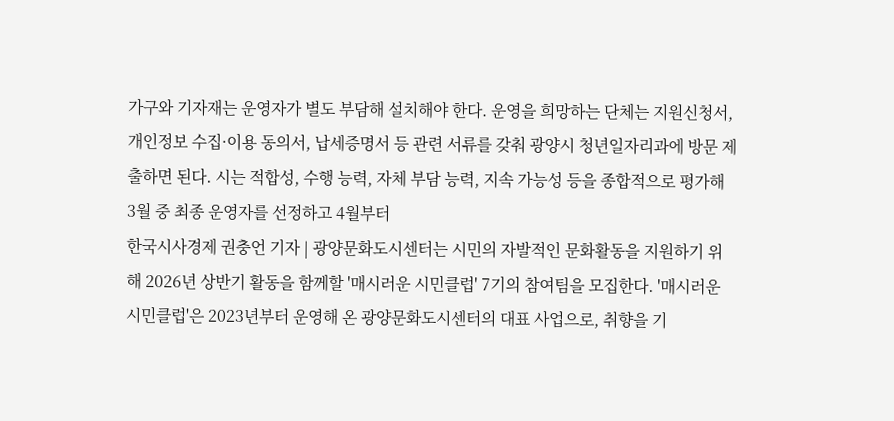가구와 기자재는 운영자가 별도 부담해 설치해야 한다. 운영을 희망하는 단체는 지원신청서, 개인정보 수집·이용 동의서, 납세증명서 등 관련 서류를 갖춰 광양시 청년일자리과에 방문 제출하면 된다. 시는 적합성, 수행 능력, 자체 부담 능력, 지속 가능성 등을 종합적으로 평가해 3월 중 최종 운영자를 선정하고 4월부터
한국시사경제 권충언 기자 | 광양문화도시센터는 시민의 자발적인 문화활동을 지원하기 위해 2026년 상반기 활동을 함께할 '매시러운 시민클럽' 7기의 참여팀을 모집한다. '매시러운 시민클럽'은 2023년부터 운영해 온 광양문화도시센터의 대표 사업으로, 취향을 기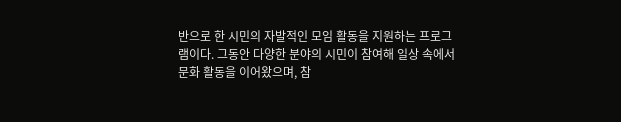반으로 한 시민의 자발적인 모임 활동을 지원하는 프로그램이다. 그동안 다양한 분야의 시민이 참여해 일상 속에서 문화 활동을 이어왔으며, 참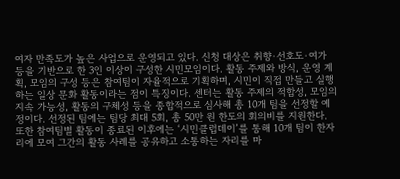여자 만족도가 높은 사업으로 운영되고 있다. 신청 대상은 취향·선호도·여가 등을 기반으로 한 3인 이상이 구성한 시민모임이다. 활동 주제와 방식, 운영 계획, 모임의 구성 등은 참여팀이 자율적으로 기획하며, 시민이 직접 만들고 실행하는 일상 문화 활동이라는 점이 특징이다. 센터는 활동 주제의 적합성, 모임의 지속 가능성, 활동의 구체성 등을 종합적으로 심사해 총 10개 팀을 선정할 예정이다. 선정된 팀에는 팀당 최대 5회, 총 50만 원 한도의 회의비를 지원한다. 또한 참여팀별 활동이 종료된 이후에는 ‘시민클럽데이’를 통해 10개 팀이 한자리에 모여 그간의 활동 사례를 공유하고 소통하는 자리를 마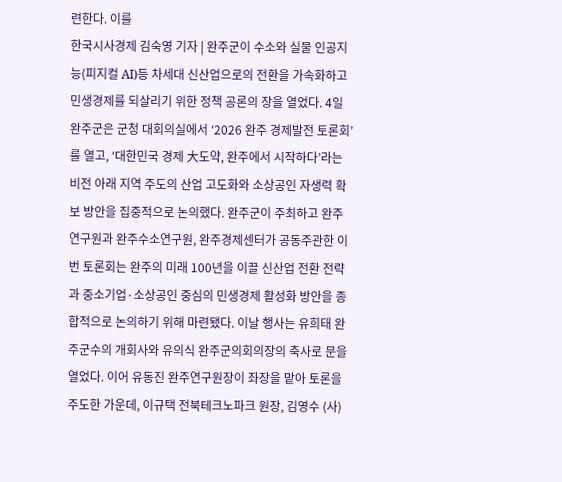련한다. 이를
한국시사경제 김숙영 기자 | 완주군이 수소와 실물 인공지능(피지컬 AI)등 차세대 신산업으로의 전환을 가속화하고 민생경제를 되살리기 위한 정책 공론의 장을 열었다. 4일 완주군은 군청 대회의실에서 ‘2026 완주 경제발전 토론회’를 열고, ‘대한민국 경제 大도약, 완주에서 시작하다’라는 비전 아래 지역 주도의 산업 고도화와 소상공인 자생력 확보 방안을 집중적으로 논의했다. 완주군이 주최하고 완주연구원과 완주수소연구원, 완주경제센터가 공동주관한 이번 토론회는 완주의 미래 100년을 이끌 신산업 전환 전략과 중소기업·소상공인 중심의 민생경제 활성화 방안을 종합적으로 논의하기 위해 마련됐다. 이날 행사는 유희태 완주군수의 개회사와 유의식 완주군의회의장의 축사로 문을 열었다. 이어 유동진 완주연구원장이 좌장을 맡아 토론을 주도한 가운데, 이규택 전북테크노파크 원장, 김영수 (사)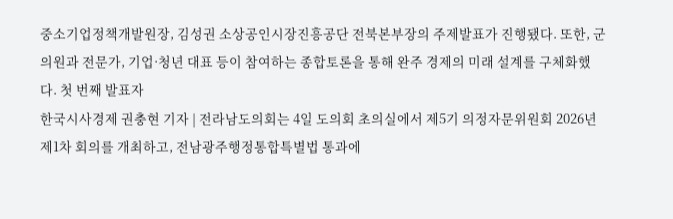중소기업정책개발원장, 김성권 소상공인시장진흥공단 전북본부장의 주제발표가 진행됐다. 또한, 군의원과 전문가, 기업·청년 대표 등이 참여하는 종합토론을 통해 완주 경제의 미래 설계를 구체화했다. 첫 번째 발표자
한국시사경제 권충현 기자 | 전라남도의회는 4일 도의회 초의실에서 제5기 의정자문위원회 2026년 제1차 회의를 개최하고, 전남광주행정통합특별법 통과에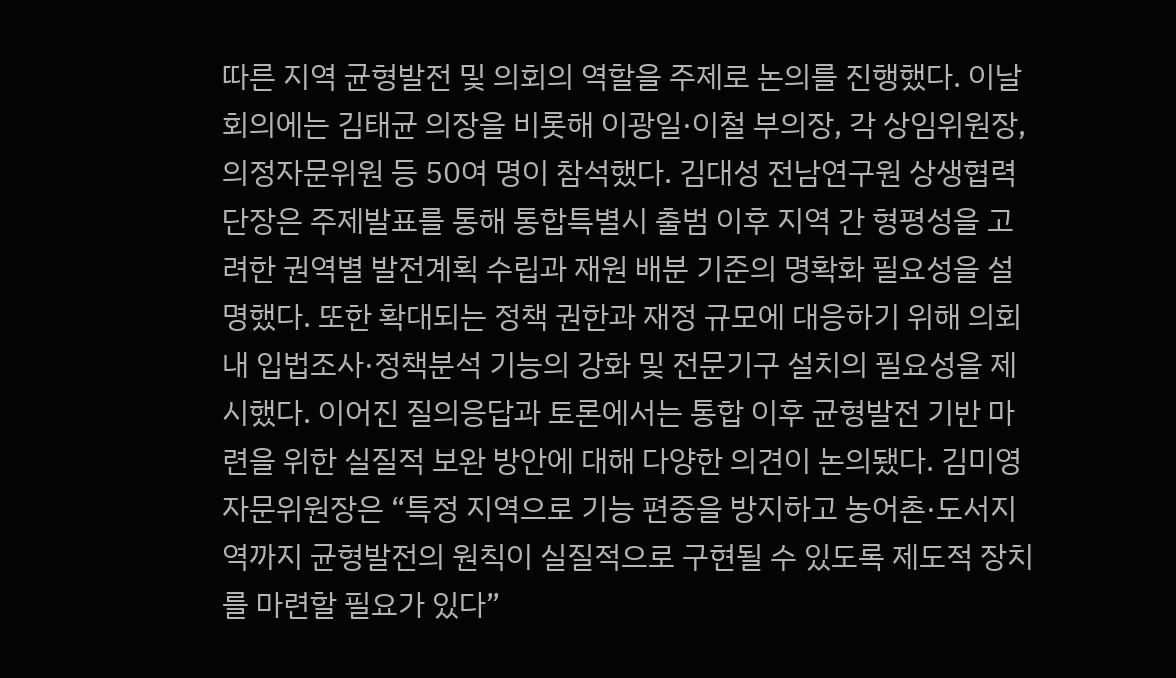따른 지역 균형발전 및 의회의 역할을 주제로 논의를 진행했다. 이날 회의에는 김태균 의장을 비롯해 이광일·이철 부의장, 각 상임위원장, 의정자문위원 등 50여 명이 참석했다. 김대성 전남연구원 상생협력단장은 주제발표를 통해 통합특별시 출범 이후 지역 간 형평성을 고려한 권역별 발전계획 수립과 재원 배분 기준의 명확화 필요성을 설명했다. 또한 확대되는 정책 권한과 재정 규모에 대응하기 위해 의회 내 입법조사·정책분석 기능의 강화 및 전문기구 설치의 필요성을 제시했다. 이어진 질의응답과 토론에서는 통합 이후 균형발전 기반 마련을 위한 실질적 보완 방안에 대해 다양한 의견이 논의됐다. 김미영 자문위원장은 “특정 지역으로 기능 편중을 방지하고 농어촌·도서지역까지 균형발전의 원칙이 실질적으로 구현될 수 있도록 제도적 장치를 마련할 필요가 있다”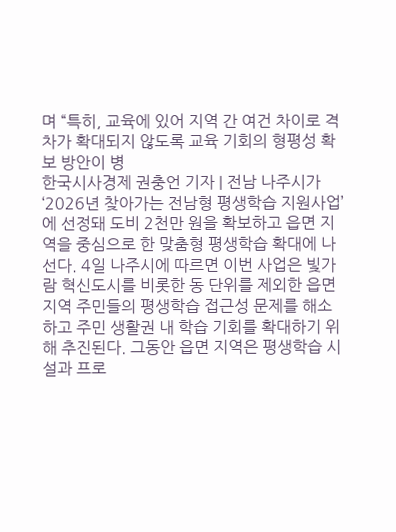며 “특히, 교육에 있어 지역 간 여건 차이로 격차가 확대되지 않도록 교육 기회의 형평성 확보 방안이 병
한국시사경제 권충언 기자 | 전남 나주시가 ‘2026년 찾아가는 전남형 평생학습 지원사업’에 선정돼 도비 2천만 원을 확보하고 읍면 지역을 중심으로 한 맞춤형 평생학습 확대에 나선다. 4일 나주시에 따르면 이번 사업은 빛가람 혁신도시를 비롯한 동 단위를 제외한 읍면 지역 주민들의 평생학습 접근성 문제를 해소하고 주민 생활권 내 학습 기회를 확대하기 위해 추진된다. 그동안 읍면 지역은 평생학습 시설과 프로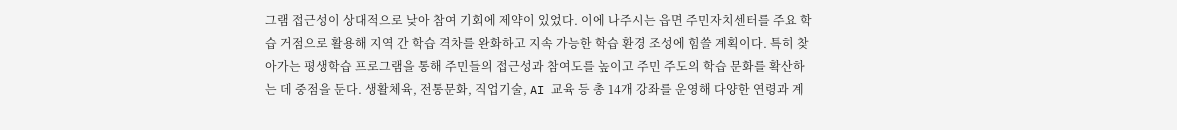그램 접근성이 상대적으로 낮아 참여 기회에 제약이 있었다. 이에 나주시는 읍면 주민자치센터를 주요 학습 거점으로 활용해 지역 간 학습 격차를 완화하고 지속 가능한 학습 환경 조성에 힘쓸 계획이다. 특히 찾아가는 평생학습 프로그램을 통해 주민들의 접근성과 참여도를 높이고 주민 주도의 학습 문화를 확산하는 데 중점을 둔다. 생활체육, 전통문화, 직업기술, AI 교육 등 총 14개 강좌를 운영해 다양한 연령과 계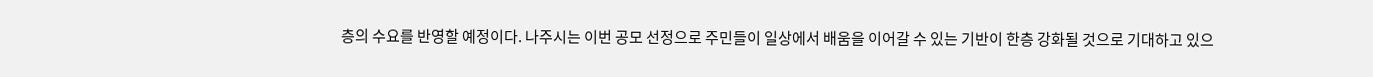층의 수요를 반영할 예정이다. 나주시는 이번 공모 선정으로 주민들이 일상에서 배움을 이어갈 수 있는 기반이 한층 강화될 것으로 기대하고 있으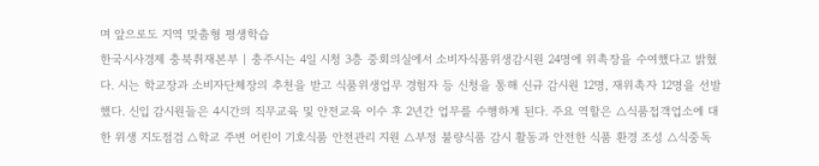며 앞으로도 지역 맞춤형 평생학습
한국시사경제 충북취재본부 | 충주시는 4일 시청 3층 중회의실에서 소비자식품위생감시원 24명에 위촉장을 수여했다고 밝혔다. 시는 학교장과 소비자단체장의 추천을 받고 식품위생업무 경험자 등 신청을 통해 신규 감시원 12명, 재위촉자 12명을 선발했다. 신입 감시원들은 4시간의 직무교육 및 안전교육 이수 후 2년간 업무를 수행하게 된다. 주요 역할은 △식품접객업소에 대한 위생 지도점검 △학교 주변 어린이 기호식품 안전관리 지원 △부정 불량식품 감시 활동과 안전한 식품 환경 조성 △식중독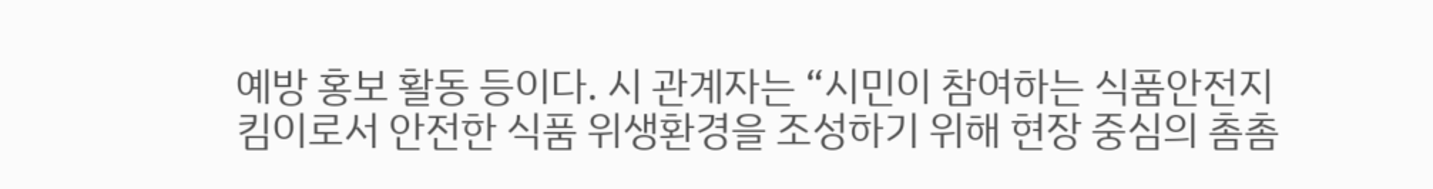예방 홍보 활동 등이다. 시 관계자는 “시민이 참여하는 식품안전지킴이로서 안전한 식품 위생환경을 조성하기 위해 현장 중심의 촘촘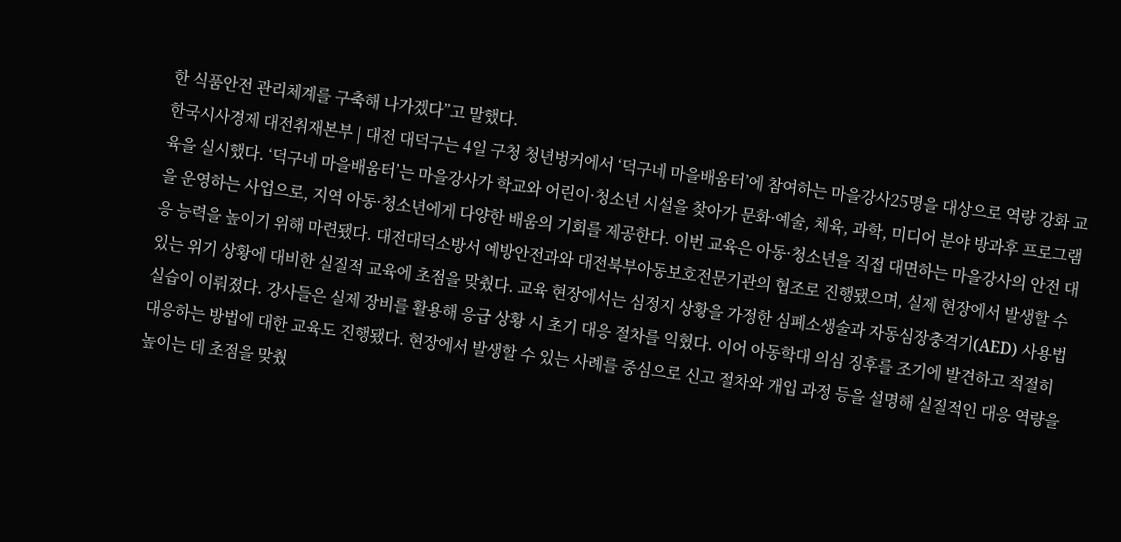한 식품안전 관리체계를 구축해 나가겠다”고 말했다.
한국시사경제 대전취재본부 | 대전 대덕구는 4일 구청 청년벙커에서 ‘덕구네 마을배움터’에 참여하는 마을강사25명을 대상으로 역량 강화 교육을 실시했다. ‘덕구네 마을배움터’는 마을강사가 학교와 어린이·청소년 시설을 찾아가 문화·예술, 체육, 과학, 미디어 분야 방과후 프로그램을 운영하는 사업으로, 지역 아동·청소년에게 다양한 배움의 기회를 제공한다. 이번 교육은 아동·청소년을 직접 대면하는 마을강사의 안전 대응 능력을 높이기 위해 마련됐다. 대전대덕소방서 예방안전과와 대전북부아동보호전문기관의 협조로 진행됐으며, 실제 현장에서 발생할 수 있는 위기 상황에 대비한 실질적 교육에 초점을 맞췄다. 교육 현장에서는 심정지 상황을 가정한 심폐소생술과 자동심장충격기(AED) 사용법 실습이 이뤄졌다. 강사들은 실제 장비를 활용해 응급 상황 시 초기 대응 절차를 익혔다. 이어 아동학대 의심 징후를 조기에 발견하고 적절히 대응하는 방법에 대한 교육도 진행됐다. 현장에서 발생할 수 있는 사례를 중심으로 신고 절차와 개입 과정 등을 설명해 실질적인 대응 역량을 높이는 데 초점을 맞췄